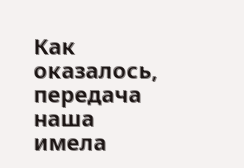Как оказалось, передача наша имела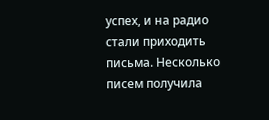успех, и на радио стали приходить письма. Несколько писем получила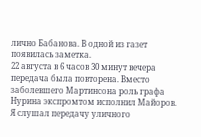лично Бабанова. В одной из газет появилась заметка.
22 августа в 6 часов 30 минут вечера передача была повторена. Вместо заболевшего Мартинсона роль графа Нурина экспромтом исполнил Майоров.
Я слушал передачу уличного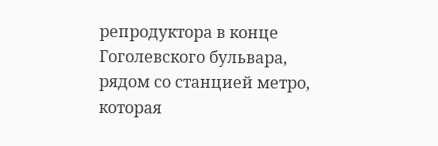репродуктора в конце Гоголевского бульвара, рядом со станцией метро, которая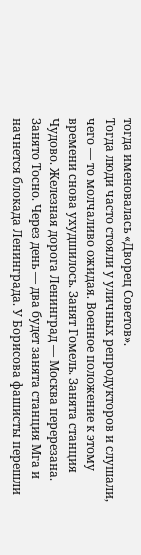тогда именовалась «Дворец Советов».
Тогда люди часто стояли у уличных репродукторов и слушали, чего — то молчаливо ожидая. Военное положение к этому времени снова ухудшилось. Занят Гомель. Занята станция Чудово. Железная дорога Ленинград — Москва перерезана. Занято Тосно. Через день — два будет занята станция Мга и начнется блокада Ленинграда. У Борисова фашисты перешли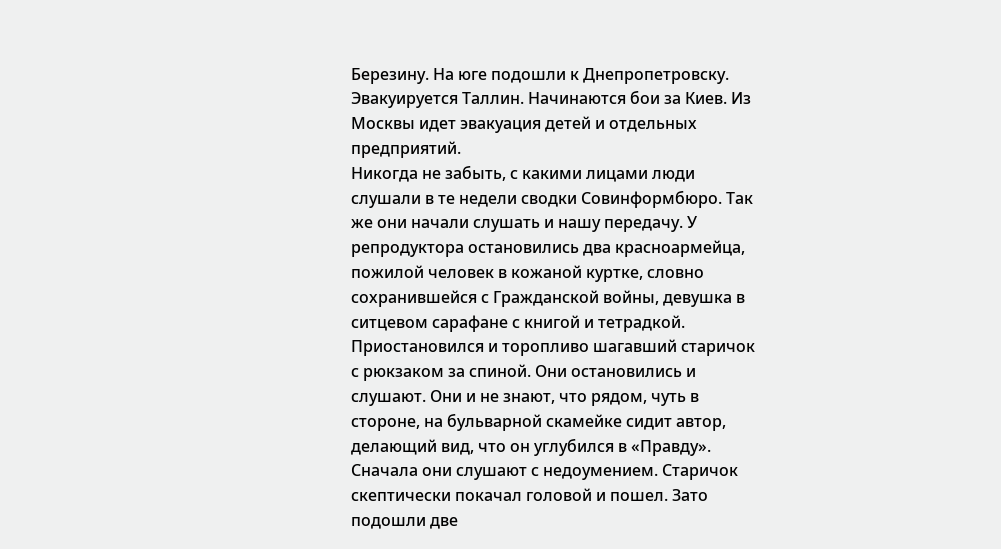Березину. На юге подошли к Днепропетровску. Эвакуируется Таллин. Начинаются бои за Киев. Из Москвы идет эвакуация детей и отдельных предприятий.
Никогда не забыть, с какими лицами люди слушали в те недели сводки Совинформбюро. Так же они начали слушать и нашу передачу. У репродуктора остановились два красноармейца, пожилой человек в кожаной куртке, словно сохранившейся с Гражданской войны, девушка в ситцевом сарафане с книгой и тетрадкой. Приостановился и торопливо шагавший старичок с рюкзаком за спиной. Они остановились и слушают. Они и не знают, что рядом, чуть в стороне, на бульварной скамейке сидит автор, делающий вид, что он углубился в «Правду».
Сначала они слушают с недоумением. Старичок скептически покачал головой и пошел. Зато подошли две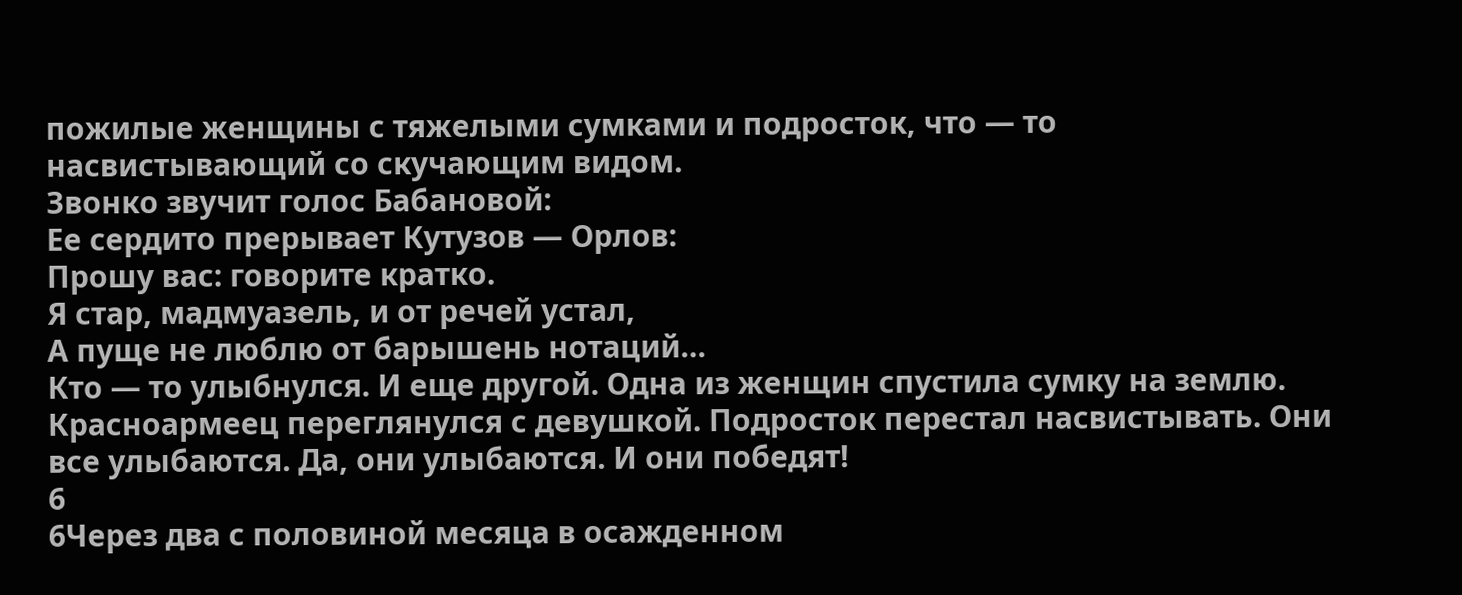пожилые женщины с тяжелыми сумками и подросток, что — то насвистывающий со скучающим видом.
Звонко звучит голос Бабановой:
Ее сердито прерывает Кутузов — Орлов:
Прошу вас: говорите кратко.
Я стар, мадмуазель, и от речей устал,
А пуще не люблю от барышень нотаций…
Кто — то улыбнулся. И еще другой. Одна из женщин спустила сумку на землю. Красноармеец переглянулся с девушкой. Подросток перестал насвистывать. Они все улыбаются. Да, они улыбаются. И они победят!
6
6Через два с половиной месяца в осажденном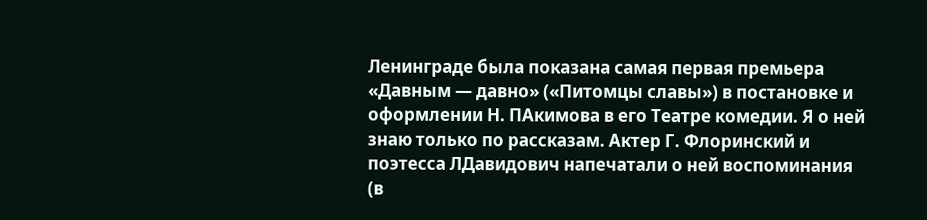Ленинграде была показана самая первая премьера «Давным — давно» («Питомцы славы») в постановке и оформлении Н. ПАкимова в его Театре комедии. Я о ней знаю только по рассказам. Актер Г. Флоринский и поэтесса ЛДавидович напечатали о ней воспоминания (в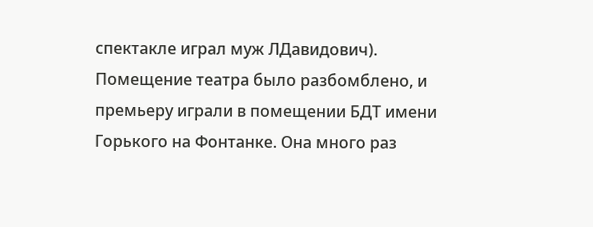спектакле играл муж ЛДавидович). Помещение театра было разбомблено, и премьеру играли в помещении БДТ имени Горького на Фонтанке. Она много раз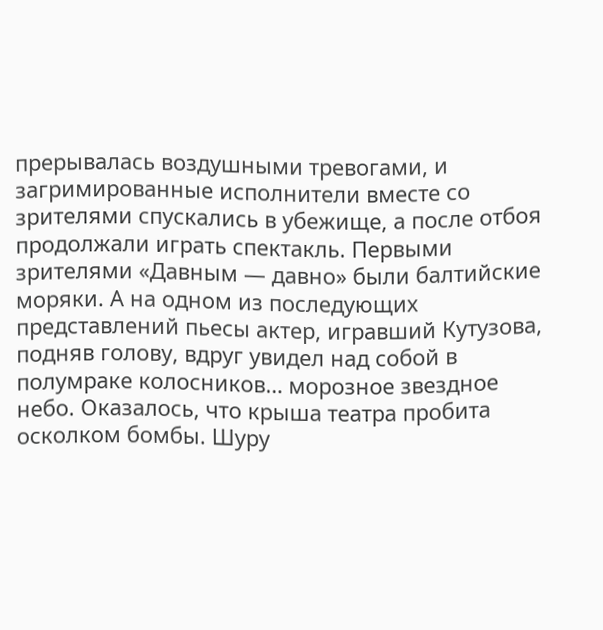прерывалась воздушными тревогами, и загримированные исполнители вместе со зрителями спускались в убежище, а после отбоя продолжали играть спектакль. Первыми зрителями «Давным — давно» были балтийские моряки. А на одном из последующих представлений пьесы актер, игравший Кутузова, подняв голову, вдруг увидел над собой в полумраке колосников… морозное звездное небо. Оказалось, что крыша театра пробита осколком бомбы. Шуру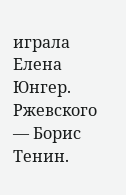играла Елена Юнгер. Ржевского — Борис Тенин.